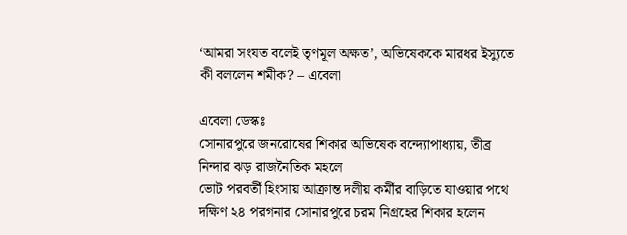‘আমরা সংযত বলেই তৃণমূল অক্ষত’, অভিষেককে মারধর ইস্যুতে কী বললেন শমীক? – এবেলা

এবেলা ডেস্কঃ
সোনারপুরে জনরোষের শিকার অভিষেক বন্দ্যোপাধ্যায়, তীব্র নিন্দার ঝড় রাজনৈতিক মহলে
ভোট পরবর্তী হিংসায় আক্রান্ত দলীয় কর্মীর বাড়িতে যাওয়ার পথে দক্ষিণ ২৪ পরগনার সোনারপুরে চরম নিগ্রহের শিকার হলেন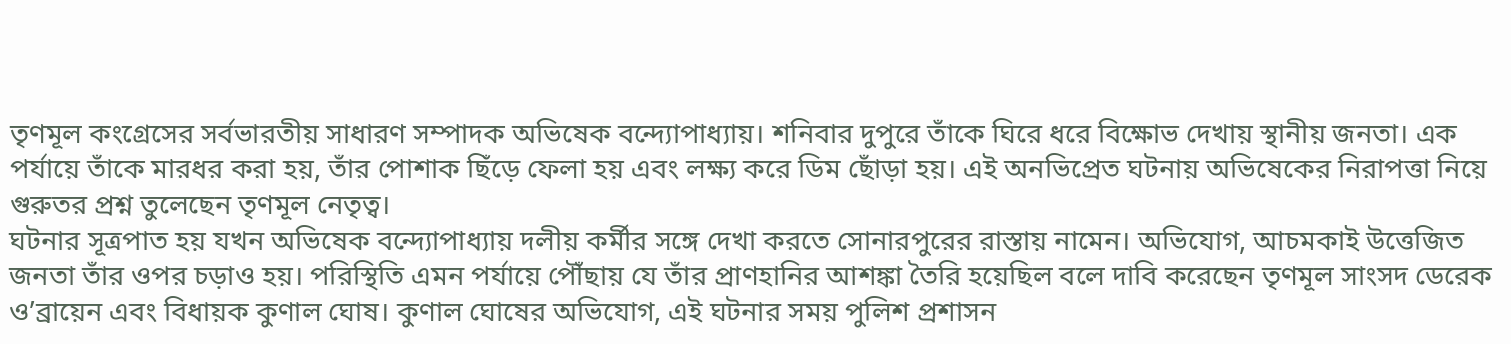তৃণমূল কংগ্রেসের সর্বভারতীয় সাধারণ সম্পাদক অভিষেক বন্দ্যোপাধ্যায়। শনিবার দুপুরে তাঁকে ঘিরে ধরে বিক্ষোভ দেখায় স্থানীয় জনতা। এক পর্যায়ে তাঁকে মারধর করা হয়, তাঁর পোশাক ছিঁড়ে ফেলা হয় এবং লক্ষ্য করে ডিম ছোঁড়া হয়। এই অনভিপ্রেত ঘটনায় অভিষেকের নিরাপত্তা নিয়ে গুরুতর প্রশ্ন তুলেছেন তৃণমূল নেতৃত্ব।
ঘটনার সূত্রপাত হয় যখন অভিষেক বন্দ্যোপাধ্যায় দলীয় কর্মীর সঙ্গে দেখা করতে সোনারপুরের রাস্তায় নামেন। অভিযোগ, আচমকাই উত্তেজিত জনতা তাঁর ওপর চড়াও হয়। পরিস্থিতি এমন পর্যায়ে পৌঁছায় যে তাঁর প্রাণহানির আশঙ্কা তৈরি হয়েছিল বলে দাবি করেছেন তৃণমূল সাংসদ ডেরেক ও’ব্রায়েন এবং বিধায়ক কুণাল ঘোষ। কুণাল ঘোষের অভিযোগ, এই ঘটনার সময় পুলিশ প্রশাসন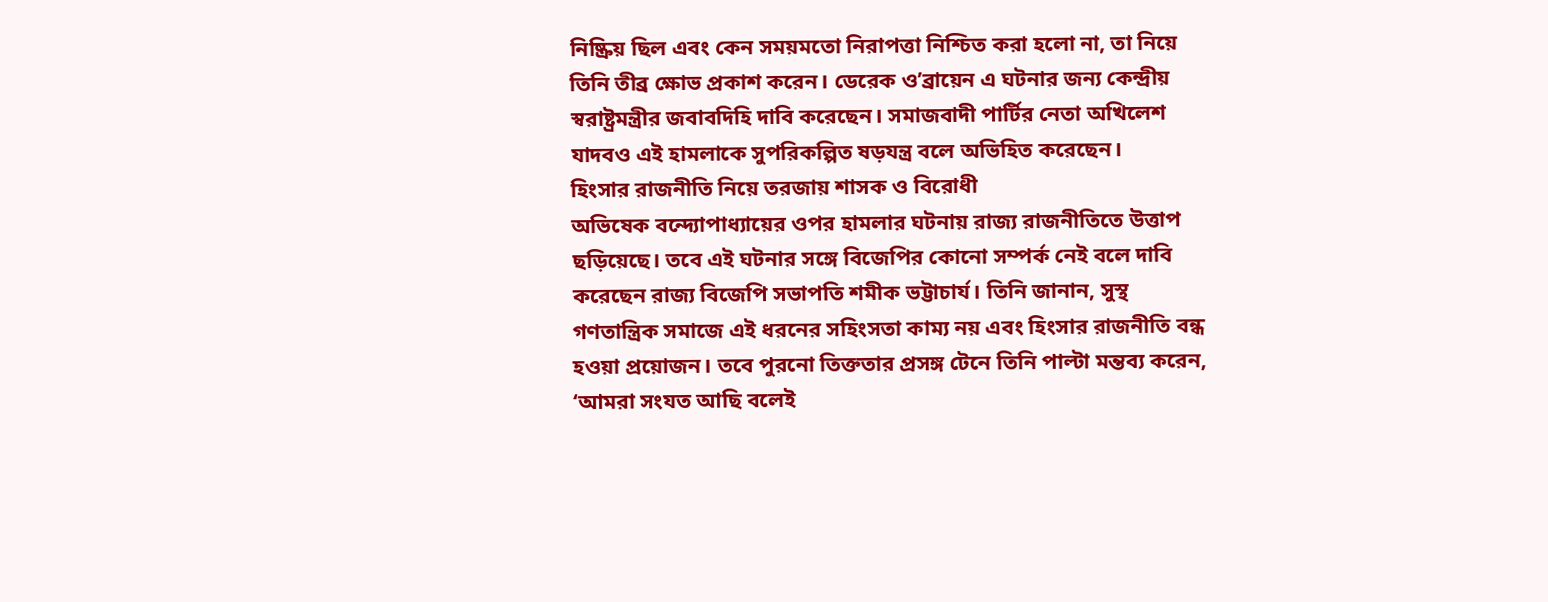নিষ্ক্রিয় ছিল এবং কেন সময়মতো নিরাপত্তা নিশ্চিত করা হলো না, তা নিয়ে তিনি তীব্র ক্ষোভ প্রকাশ করেন। ডেরেক ও’ব্রায়েন এ ঘটনার জন্য কেন্দ্রীয় স্বরাষ্ট্রমন্ত্রীর জবাবদিহি দাবি করেছেন। সমাজবাদী পার্টির নেতা অখিলেশ যাদবও এই হামলাকে সুপরিকল্পিত ষড়যন্ত্র বলে অভিহিত করেছেন।
হিংসার রাজনীতি নিয়ে তরজায় শাসক ও বিরোধী
অভিষেক বন্দ্যোপাধ্যায়ের ওপর হামলার ঘটনায় রাজ্য রাজনীতিতে উত্তাপ ছড়িয়েছে। তবে এই ঘটনার সঙ্গে বিজেপির কোনো সম্পর্ক নেই বলে দাবি করেছেন রাজ্য বিজেপি সভাপতি শমীক ভট্টাচার্য। তিনি জানান, সুস্থ গণতান্ত্রিক সমাজে এই ধরনের সহিংসতা কাম্য নয় এবং হিংসার রাজনীতি বন্ধ হওয়া প্রয়োজন। তবে পুরনো তিক্ততার প্রসঙ্গ টেনে তিনি পাল্টা মন্তব্য করেন, ‘আমরা সংযত আছি বলেই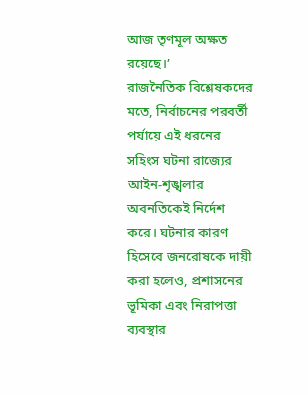আজ তৃণমূল অক্ষত রয়েছে।’
রাজনৈতিক বিশ্লেষকদের মতে, নির্বাচনের পরবর্তী পর্যায়ে এই ধরনের সহিংস ঘটনা রাজ্যের আইন-শৃঙ্খলার অবনতিকেই নির্দেশ করে। ঘটনার কারণ হিসেবে জনরোষকে দায়ী করা হলেও, প্রশাসনের ভূমিকা এবং নিরাপত্তা ব্যবস্থার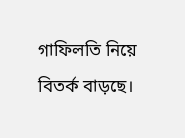গাফিলতি নিয়ে বিতর্ক বাড়ছে।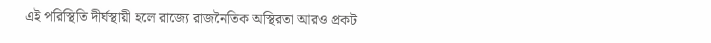এই পরিস্থিতি দীর্ঘস্থায়ী হলে রাজ্যে রাজনৈতিক অস্থিরতা আরও প্রকট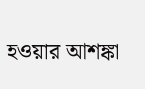হওয়ার আশঙ্কা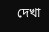দেখা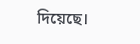দিয়েছে।